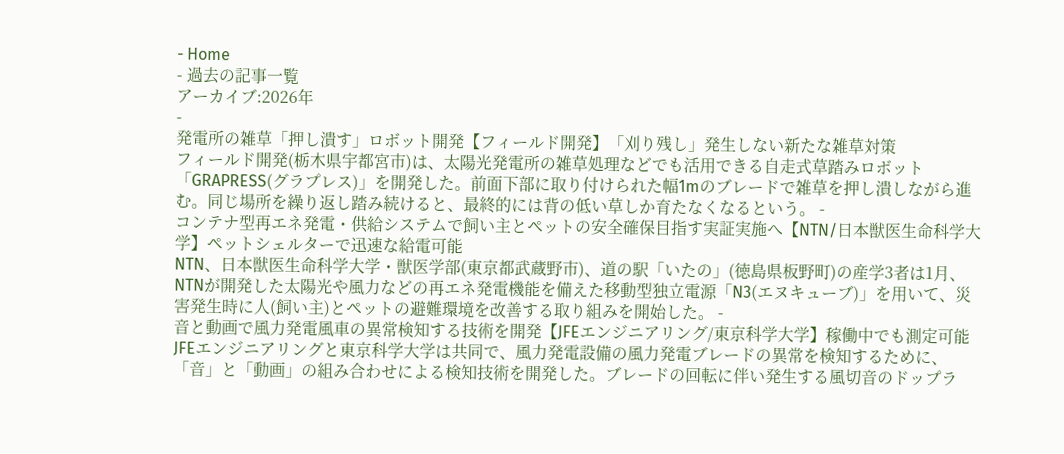- Home
- 過去の記事一覧
アーカイブ:2026年
-
発電所の雑草「押し潰す」ロボット開発【フィールド開発】「刈り残し」発生しない新たな雑草対策
フィールド開発(栃木県宇都宮市)は、太陽光発電所の雑草処理などでも活用できる自走式草踏みロボット「GRAPRESS(グラプレス)」を開発した。前面下部に取り付けられた幅1mのブレードで雑草を押し潰しながら進む。同じ場所を繰り返し踏み続けると、最終的には背の低い草しか育たなくなるという。 -
コンテナ型再エネ発電・供給システムで飼い主とペットの安全確保目指す実証実施へ【NTN/日本獣医生命科学大学】ペットシェルターで迅速な給電可能
NTN、日本獣医生命科学大学・獣医学部(東京都武蔵野市)、道の駅「いたの」(徳島県板野町)の産学3者は1月、NTNが開発した太陽光や風力などの再エネ発電機能を備えた移動型独立電源「N3(エヌキューブ)」を用いて、災害発生時に人(飼い主)とペットの避難環境を改善する取り組みを開始した。 -
音と動画で風力発電風車の異常検知する技術を開発【JFEエンジニアリング/東京科学大学】稼働中でも測定可能
JFEエンジニアリングと東京科学大学は共同で、風力発電設備の風力発電ブレードの異常を検知するために、「音」と「動画」の組み合わせによる検知技術を開発した。ブレードの回転に伴い発生する風切音のドップラ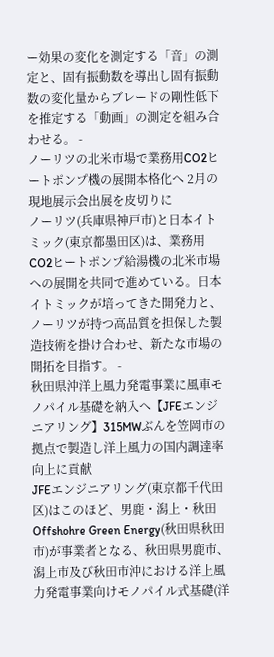ー効果の変化を測定する「音」の測定と、固有振動数を導出し固有振動数の変化量からブレードの剛性低下を推定する「動画」の測定を組み合わせる。 -
ノーリツの北米市場で業務用CO2ヒートポンプ機の展開本格化へ 2月の現地展示会出展を皮切りに
ノーリツ(兵庫県神戸市)と日本イトミック(東京都墨田区)は、業務用CO2ヒートポンプ給湯機の北米市場への展開を共同で進めている。日本イトミックが培ってきた開発力と、ノーリツが持つ高品質を担保した製造技術を掛け合わせ、新たな市場の開拓を目指す。 -
秋田県沖洋上風力発電事業に風車モノパイル基礎を納入へ【JFEエンジニアリング】315MWぶんを笠岡市の拠点で製造し洋上風力の国内調達率向上に貢献
JFEエンジニアリング(東京都千代田区)はこのほど、男鹿・潟上・秋田Offshohre Green Energy(秋田県秋田市)が事業者となる、秋田県男鹿市、潟上市及び秋田市沖における洋上風力発電事業向けモノパイル式基礎(洋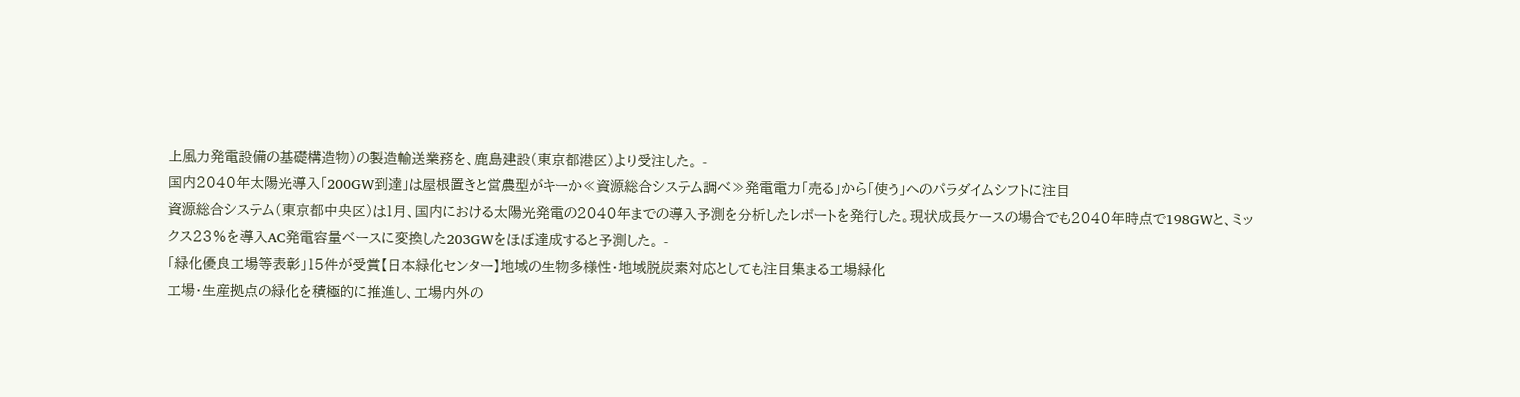上風力発電設備の基礎構造物)の製造輸送業務を、鹿島建設(東京都港区)より受注した。 -
国内2040年太陽光導入「200GW到達」は屋根置きと営農型がキーか≪資源総合システム調べ≫発電電力「売る」から「使う」へのパラダイムシフトに注目
資源総合システム(東京都中央区)は1月、国内における太陽光発電の2040年までの導入予測を分析したレポートを発行した。現状成長ケースの場合でも2040年時点で198GWと、ミックス23%を導入AC発電容量ベースに変換した203GWをほぼ達成すると予測した。 -
「緑化優良工場等表彰」15件が受賞【日本緑化センター】地域の生物多様性・地域脱炭素対応としても注目集まる工場緑化
工場・生産拠点の緑化を積極的に推進し、工場内外の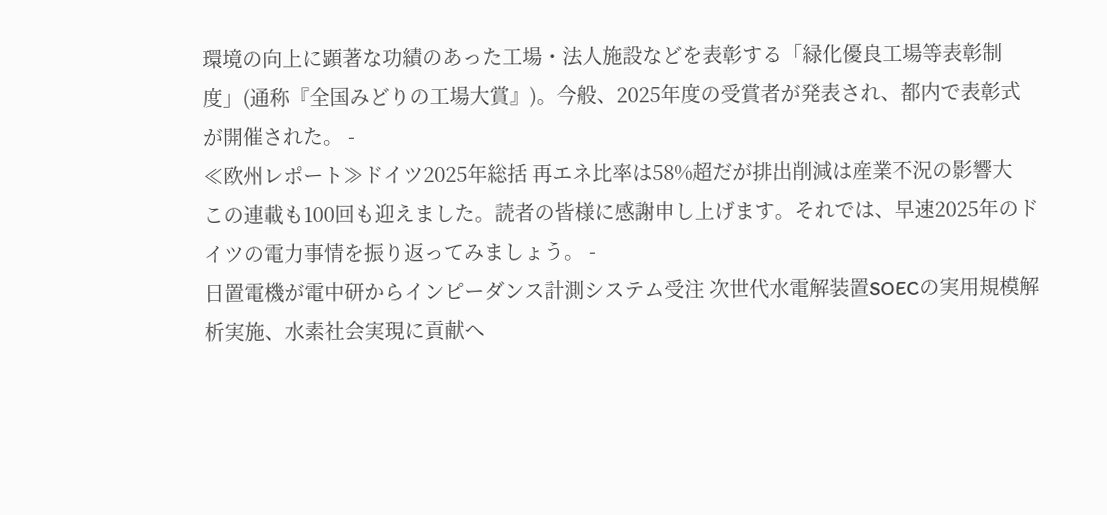環境の向上に顕著な功績のあった工場・法人施設などを表彰する「緑化優良工場等表彰制度」(通称『全国みどりの工場大賞』)。今般、2025年度の受賞者が発表され、都内で表彰式が開催された。 -
≪欧州レポート≫ドイツ2025年総括 再エネ比率は58%超だが排出削減は産業不況の影響大
この連載も100回も迎えました。読者の皆様に感謝申し上げます。それでは、早速2025年のドイツの電力事情を振り返ってみましょう。 -
日置電機が電中研からインピーダンス計測システム受注 次世代水電解装置SOECの実用規模解析実施、水素社会実現に貢献へ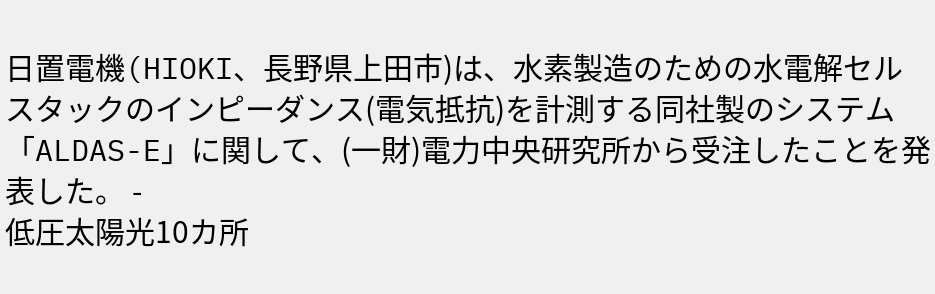日置電機(HIOKI、長野県上田市)は、水素製造のための水電解セルスタックのインピーダンス(電気抵抗)を計測する同社製のシステム「ALDAS-E」に関して、(一財)電力中央研究所から受注したことを発表した。 -
低圧太陽光10カ所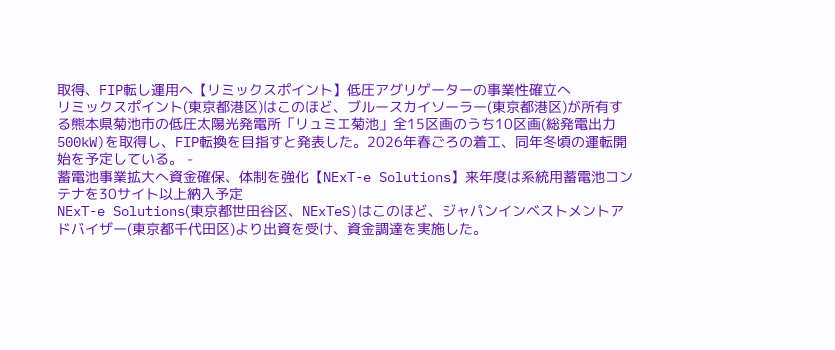取得、FIP転し運用へ【リミックスポイント】低圧アグリゲーターの事業性確立へ
リミックスポイント(東京都港区)はこのほど、ブルースカイソーラー(東京都港区)が所有する熊本県菊池市の低圧太陽光発電所「リュミエ菊池」全15区画のうち10区画(総発電出力500kW)を取得し、FIP転換を目指すと発表した。2026年春ごろの着工、同年冬頃の運転開始を予定している。 -
蓄電池事業拡大へ資金確保、体制を強化【NExT-e Solutions】来年度は系統用蓄電池コンテナを30サイト以上納入予定
NExT-e Solutions(東京都世田谷区、NExTeS)はこのほど、ジャパンインベストメントアドバイザー(東京都千代田区)より出資を受け、資金調達を実施した。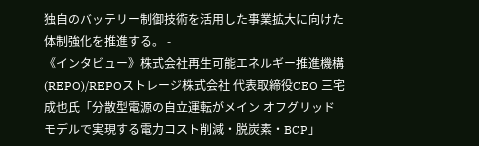独自のバッテリー制御技術を活用した事業拡大に向けた体制強化を推進する。 -
《インタビュー》株式会社再生可能エネルギー推進機構(REPO)/REPOストレージ株式会社 代表取締役CEO 三宅成也氏「分散型電源の自立運転がメイン オフグリッドモデルで実現する電力コスト削減・脱炭素・BCP」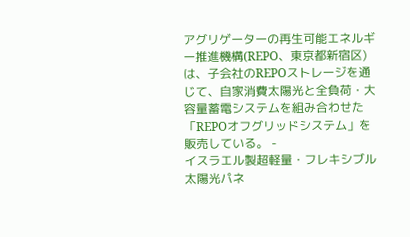アグリゲーターの再生可能エネルギー推進機構(REPO、東京都新宿区)は、子会社のREPOストレージを通じて、自家消費太陽光と全負荷・大容量蓄電システムを組み合わせた「REPOオフグリッドシステム」を販売している。 -
イスラエル製超軽量・フレキシブル太陽光パネ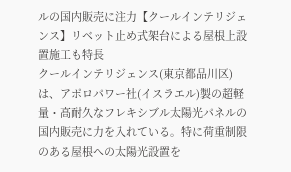ルの国内販売に注力【クールインテリジェンス】リベット止め式架台による屋根上設置施工も特長
クールインテリジェンス(東京都品川区)は、アポロパワー社(イスラエル)製の超軽量・高耐久なフレキシブル太陽光パネルの国内販売に力を入れている。特に荷重制限のある屋根への太陽光設置を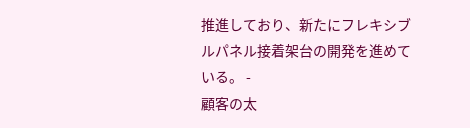推進しており、新たにフレキシブルパネル接着架台の開発を進めている。 -
顧客の太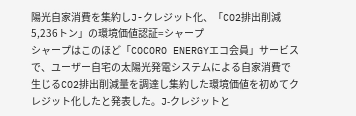陽光自家消費を集約しJ-クレジット化、「CO2排出削減5,236トン」の環境価値認証=シャープ
シャープはこのほど「COCORO ENERGYエコ会員」サービスで、ユーザー自宅の太陽光発電システムによる自家消費で生じるCO2排出削減量を調達し集約した環境価値を初めてクレジット化したと発表した。J‐クレジットと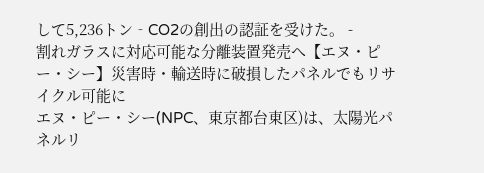して5,236トン‐CO2の創出の認証を受けた。 -
割れガラスに対応可能な分離装置発売へ【エヌ・ピー・シー】災害時・輸送時に破損したパネルでもリサイクル可能に
エヌ・ピー・シー(NPC、東京都台東区)は、太陽光パネルリ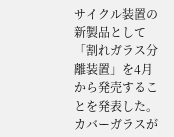サイクル装置の新製品として「割れガラス分離装置」を4月から発売することを発表した。カバーガラスが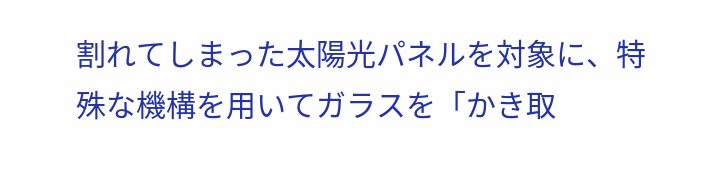割れてしまった太陽光パネルを対象に、特殊な機構を用いてガラスを「かき取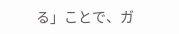る」ことで、ガ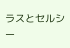ラスとセルシー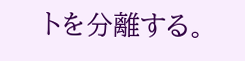トを分離する。